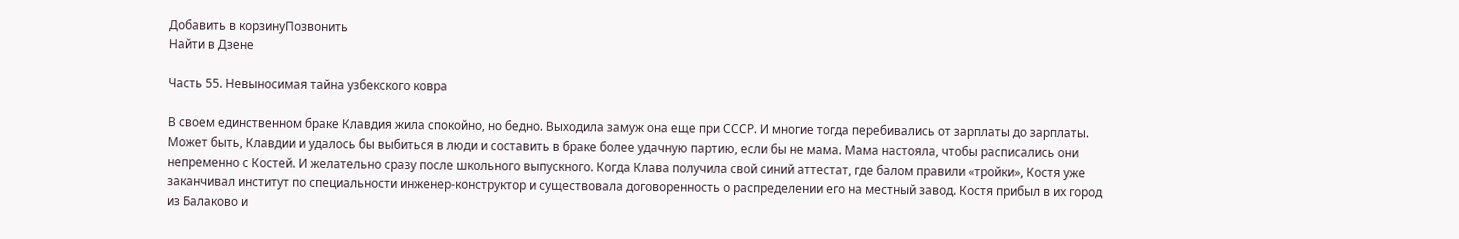Добавить в корзинуПозвонить
Найти в Дзене

Часть 55. Невыносимая тайна узбекского ковра

В своем единственном браке Клавдия жила спокойно, но бедно. Выходила замуж она еще при СССР. И многие тогда перебивались от зарплаты до зарплаты. Может быть, Клавдии и удалось бы выбиться в люди и составить в браке более удачную партию, если бы не мама. Мама настояла, чтобы расписались они непременно с Костей. И желательно сразу после школьного выпускного. Когда Клава получила свой синий аттестат, где балом правили «тройки», Костя уже заканчивал институт по специальности инженер-конструктор и существовала договоренность о распределении его на местный завод. Костя прибыл в их город из Балаково и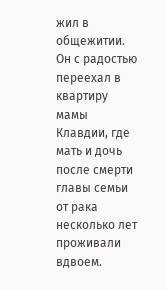жил в общежитии. Он с радостью переехал в квартиру мамы Клавдии, где мать и дочь после смерти главы семьи от рака несколько лет проживали вдвоем.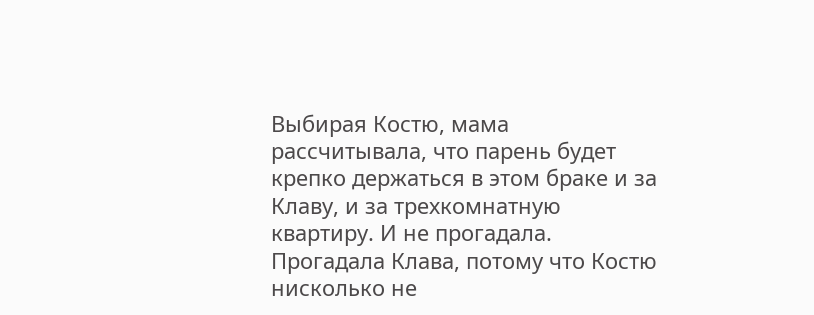Выбирая Костю, мама рассчитывала, что парень будет крепко держаться в этом браке и за Клаву, и за трехкомнатную квартиру. И не прогадала. Прогадала Клава, потому что Костю нисколько не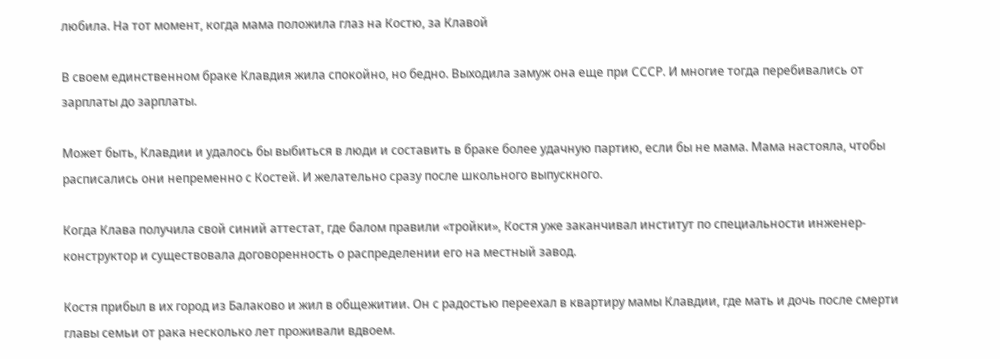любила. На тот момент, когда мама положила глаз на Костю, за Клавой

В своем единственном браке Клавдия жила спокойно, но бедно. Выходила замуж она еще при СССР. И многие тогда перебивались от зарплаты до зарплаты.

Может быть, Клавдии и удалось бы выбиться в люди и составить в браке более удачную партию, если бы не мама. Мама настояла, чтобы расписались они непременно с Костей. И желательно сразу после школьного выпускного.

Когда Клава получила свой синий аттестат, где балом правили «тройки», Костя уже заканчивал институт по специальности инженер-конструктор и существовала договоренность о распределении его на местный завод.

Костя прибыл в их город из Балаково и жил в общежитии. Он с радостью переехал в квартиру мамы Клавдии, где мать и дочь после смерти главы семьи от рака несколько лет проживали вдвоем.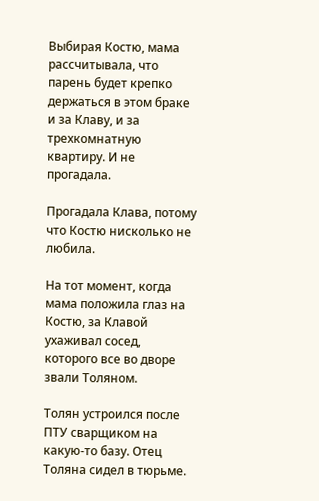Выбирая Костю, мама рассчитывала, что парень будет крепко держаться в этом браке и за Клаву, и за трехкомнатную квартиру. И не прогадала.

Прогадала Клава, потому что Костю нисколько не любила.

На тот момент, когда мама положила глаз на Костю, за Клавой ухаживал сосед, которого все во дворе звали Толяном.

Толян устроился после ПТУ сварщиком на какую-то базу. Отец Толяна сидел в тюрьме.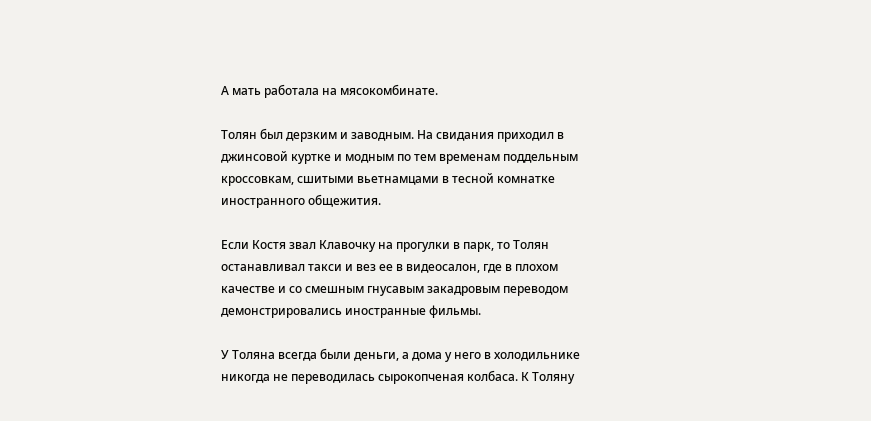А мать работала на мясокомбинате.

Толян был дерзким и заводным. На свидания приходил в джинсовой куртке и модным по тем временам поддельным кроссовкам, сшитыми вьетнамцами в тесной комнатке иностранного общежития.

Если Костя звал Клавочку на прогулки в парк, то Толян останавливал такси и вез ее в видеосалон, где в плохом качестве и со смешным гнусавым закадровым переводом демонстрировались иностранные фильмы.

У Толяна всегда были деньги, а дома у него в холодильнике никогда не переводилась сырокопченая колбаса. К Толяну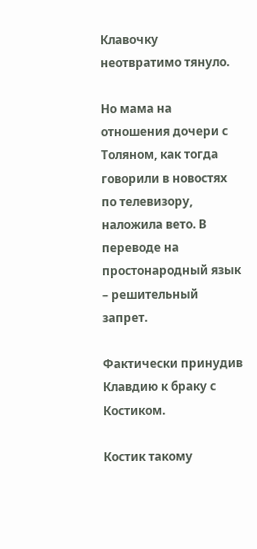Клавочку неотвратимо тянуло.

Но мама на отношения дочери с Толяном, как тогда говорили в новостях по телевизору, наложила вето. В переводе на простонародный язык – решительный запрет.

Фактически принудив Клавдию к браку с Костиком.

Костик такому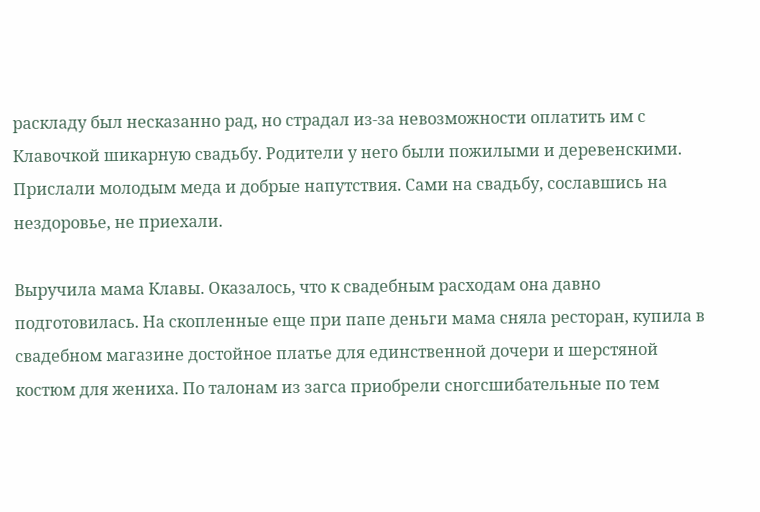раскладу был несказанно рад, но страдал из-за невозможности оплатить им с Клавочкой шикарную свадьбу. Родители у него были пожилыми и деревенскими. Прислали молодым меда и добрые напутствия. Сами на свадьбу, сославшись на нездоровье, не приехали.

Выручила мама Клавы. Оказалось, что к свадебным расходам она давно подготовилась. На скопленные еще при папе деньги мама сняла ресторан, купила в свадебном магазине достойное платье для единственной дочери и шерстяной костюм для жениха. По талонам из загса приобрели сногсшибательные по тем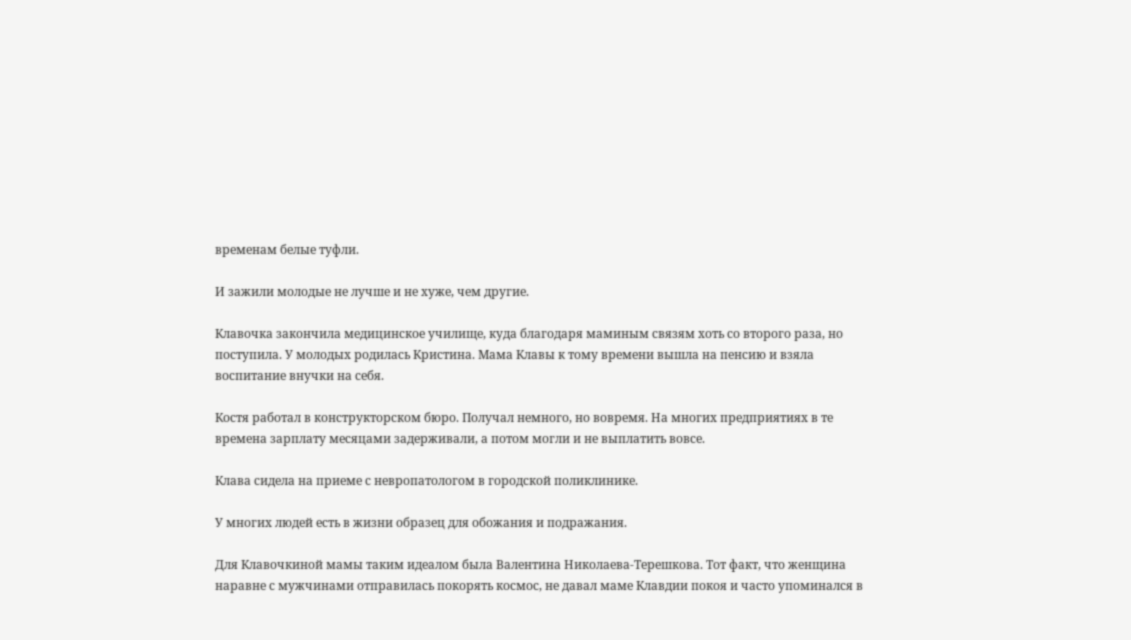временам белые туфли.

И зажили молодые не лучше и не хуже, чем другие.

Клавочка закончила медицинское училище, куда благодаря маминым связям хоть со второго раза, но поступила. У молодых родилась Кристина. Мама Клавы к тому времени вышла на пенсию и взяла воспитание внучки на себя.

Костя работал в конструкторском бюро. Получал немного, но вовремя. На многих предприятиях в те времена зарплату месяцами задерживали, а потом могли и не выплатить вовсе.

Клава сидела на приеме с невропатологом в городской поликлинике.

У многих людей есть в жизни образец для обожания и подражания.

Для Клавочкиной мамы таким идеалом была Валентина Николаева-Терешкова. Тот факт, что женщина наравне с мужчинами отправилась покорять космос, не давал маме Клавдии покоя и часто упоминался в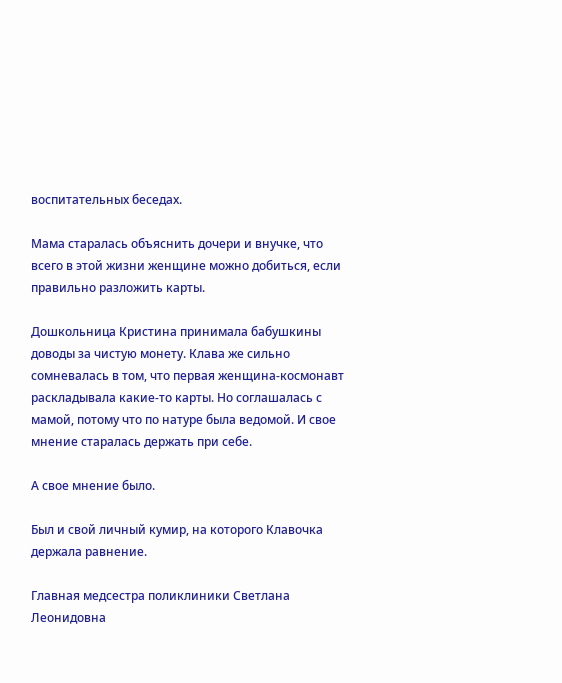воспитательных беседах.

Мама старалась объяснить дочери и внучке, что всего в этой жизни женщине можно добиться, если правильно разложить карты.

Дошкольница Кристина принимала бабушкины доводы за чистую монету. Клава же сильно сомневалась в том, что первая женщина-космонавт раскладывала какие-то карты. Но соглашалась с мамой, потому что по натуре была ведомой. И свое мнение старалась держать при себе.

А свое мнение было.

Был и свой личный кумир, на которого Клавочка держала равнение.

Главная медсестра поликлиники Светлана Леонидовна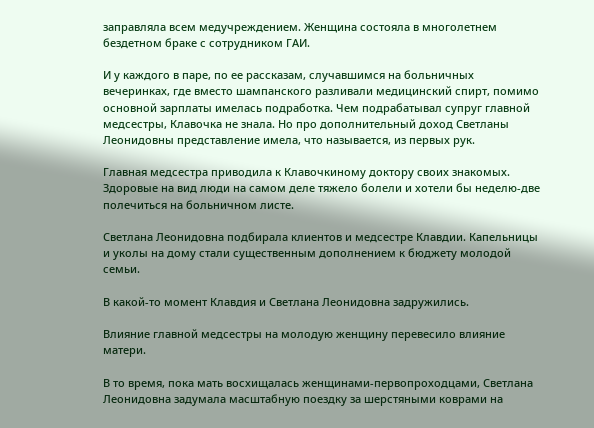заправляла всем медучреждением. Женщина состояла в многолетнем бездетном браке с сотрудником ГАИ.

И у каждого в паре, по ее рассказам, случавшимся на больничных вечеринках, где вместо шампанского разливали медицинский спирт, помимо основной зарплаты имелась подработка. Чем подрабатывал супруг главной медсестры, Клавочка не знала. Но про дополнительный доход Светланы Леонидовны представление имела, что называется, из первых рук.

Главная медсестра приводила к Клавочкиному доктору своих знакомых. Здоровые на вид люди на самом деле тяжело болели и хотели бы неделю-две полечиться на больничном листе.

Светлана Леонидовна подбирала клиентов и медсестре Клавдии. Капельницы и уколы на дому стали существенным дополнением к бюджету молодой семьи.

В какой-то момент Клавдия и Светлана Леонидовна задружились.

Влияние главной медсестры на молодую женщину перевесило влияние матери.

В то время, пока мать восхищалась женщинами-первопроходцами, Светлана Леонидовна задумала масштабную поездку за шерстяными коврами на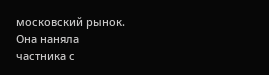московский рынок. Она наняла частника с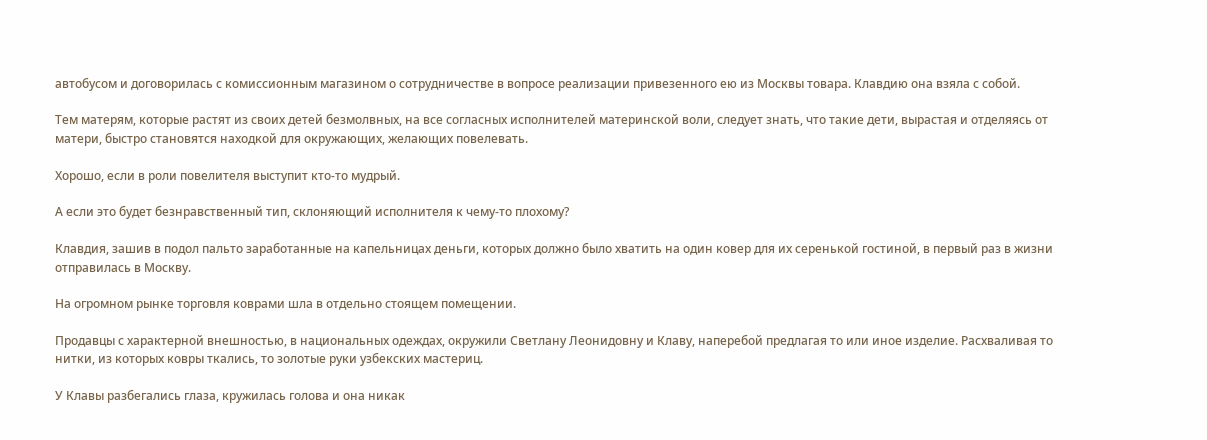автобусом и договорилась с комиссионным магазином о сотрудничестве в вопросе реализации привезенного ею из Москвы товара. Клавдию она взяла с собой.

Тем матерям, которые растят из своих детей безмолвных, на все согласных исполнителей материнской воли, следует знать, что такие дети, вырастая и отделяясь от матери, быстро становятся находкой для окружающих, желающих повелевать.

Хорошо, если в роли повелителя выступит кто-то мудрый.

А если это будет безнравственный тип, склоняющий исполнителя к чему-то плохому?

Клавдия, зашив в подол пальто заработанные на капельницах деньги, которых должно было хватить на один ковер для их серенькой гостиной, в первый раз в жизни отправилась в Москву.

На огромном рынке торговля коврами шла в отдельно стоящем помещении.

Продавцы с характерной внешностью, в национальных одеждах, окружили Светлану Леонидовну и Клаву, наперебой предлагая то или иное изделие. Расхваливая то нитки, из которых ковры ткались, то золотые руки узбекских мастериц.

У Клавы разбегались глаза, кружилась голова и она никак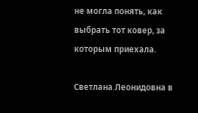не могла понять, как выбрать тот ковер, за которым приехала.

Светлана Леонидовна в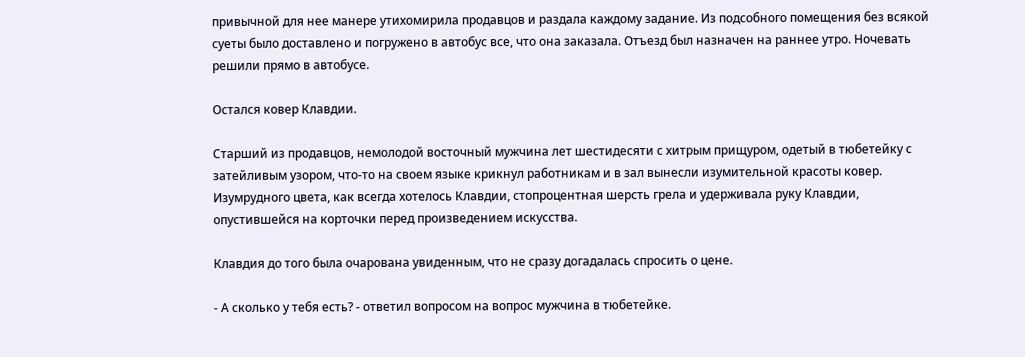привычной для нее манере утихомирила продавцов и раздала каждому задание. Из подсобного помещения без всякой суеты было доставлено и погружено в автобус все, что она заказала. Отъезд был назначен на раннее утро. Ночевать решили прямо в автобусе.

Остался ковер Клавдии.

Старший из продавцов, немолодой восточный мужчина лет шестидесяти с хитрым прищуром, одетый в тюбетейку с затейливым узором, что-то на своем языке крикнул работникам и в зал вынесли изумительной красоты ковер. Изумрудного цвета, как всегда хотелось Клавдии, стопроцентная шерсть грела и удерживала руку Клавдии, опустившейся на корточки перед произведением искусства.

Клавдия до того была очарована увиденным, что не сразу догадалась спросить о цене.

- А сколько у тебя есть? - ответил вопросом на вопрос мужчина в тюбетейке.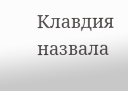Клавдия назвала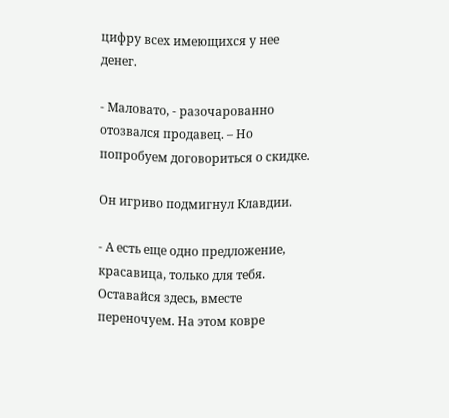цифру всех имеющихся у нее денег.

- Маловато, - разочарованно отозвался продавец. – Но попробуем договориться о скидке.

Он игриво подмигнул Клавдии.

- А есть еще одно предложение, красавица, только для тебя. Оставайся здесь, вместе переночуем. На этом ковре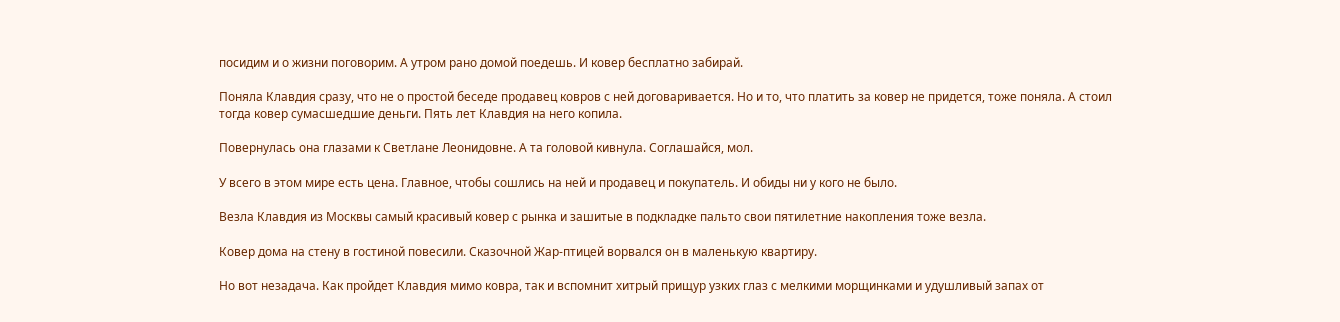посидим и о жизни поговорим. А утром рано домой поедешь. И ковер бесплатно забирай.

Поняла Клавдия сразу, что не о простой беседе продавец ковров с ней договаривается. Но и то, что платить за ковер не придется, тоже поняла. А стоил тогда ковер сумасшедшие деньги. Пять лет Клавдия на него копила.

Повернулась она глазами к Светлане Леонидовне. А та головой кивнула. Соглашайся, мол.

У всего в этом мире есть цена. Главное, чтобы сошлись на ней и продавец и покупатель. И обиды ни у кого не было.

Везла Клавдия из Москвы самый красивый ковер с рынка и зашитые в подкладке пальто свои пятилетние накопления тоже везла.

Ковер дома на стену в гостиной повесили. Сказочной Жар-птицей ворвался он в маленькую квартиру.

Но вот незадача. Как пройдет Клавдия мимо ковра, так и вспомнит хитрый прищур узких глаз с мелкими морщинками и удушливый запах от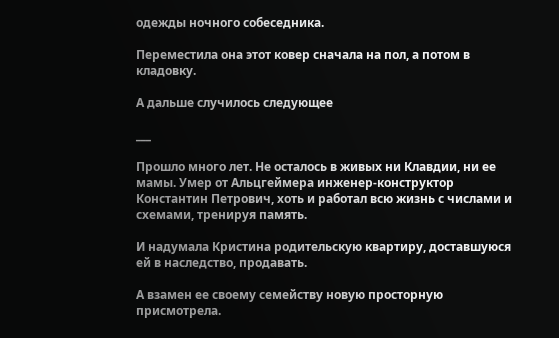одежды ночного собеседника.

Переместила она этот ковер сначала на пол, а потом в кладовку.

А дальше случилось следующее

___

Прошло много лет. Не осталось в живых ни Клавдии, ни ее мамы. Умер от Альцгеймера инженер-конструктор Константин Петрович, хоть и работал всю жизнь с числами и схемами, тренируя память.

И надумала Кристина родительскую квартиру, доставшуюся ей в наследство, продавать.

А взамен ее своему семейству новую просторную присмотрела.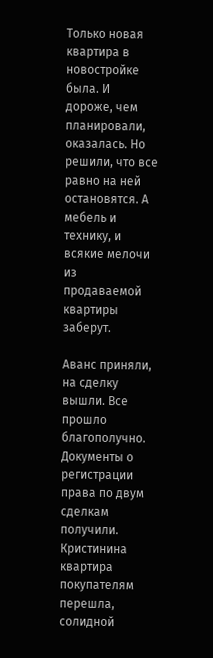Только новая квартира в новостройке была. И дороже, чем планировали, оказалась. Но решили, что все равно на ней остановятся. А мебель и технику, и всякие мелочи из продаваемой квартиры заберут.

Аванс приняли, на сделку вышли. Все прошло благополучно. Документы о регистрации права по двум сделкам получили. Кристинина квартира покупателям перешла, солидной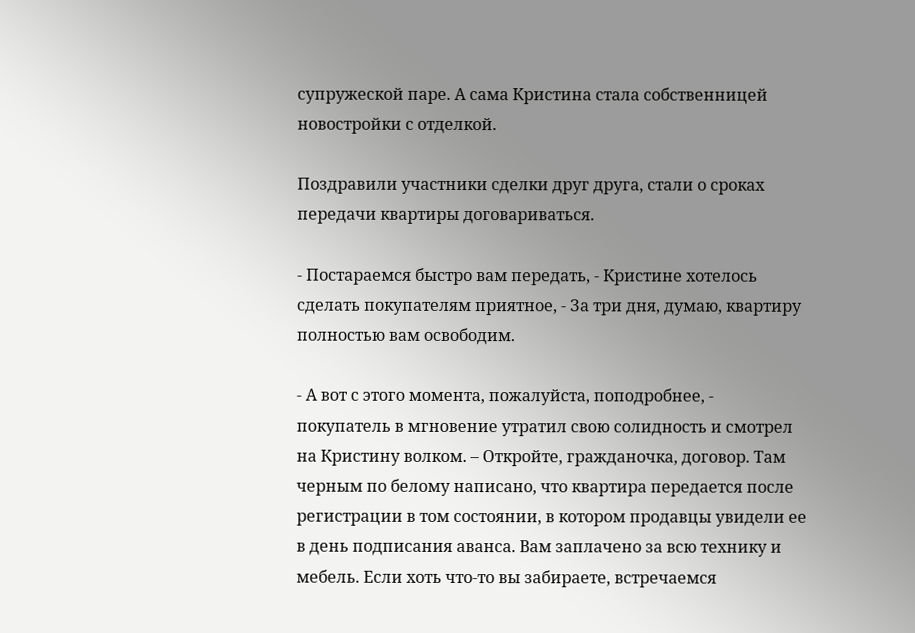супружеской паре. А сама Кристина стала собственницей новостройки с отделкой.

Поздравили участники сделки друг друга, стали о сроках передачи квартиры договариваться.

- Постараемся быстро вам передать, - Кристине хотелось сделать покупателям приятное, - За три дня, думаю, квартиру полностью вам освободим.

- А вот с этого момента, пожалуйста, поподробнее, - покупатель в мгновение утратил свою солидность и смотрел на Кристину волком. – Откройте, гражданочка, договор. Там черным по белому написано, что квартира передается после регистрации в том состоянии, в котором продавцы увидели ее в день подписания аванса. Вам заплачено за всю технику и мебель. Если хоть что-то вы забираете, встречаемся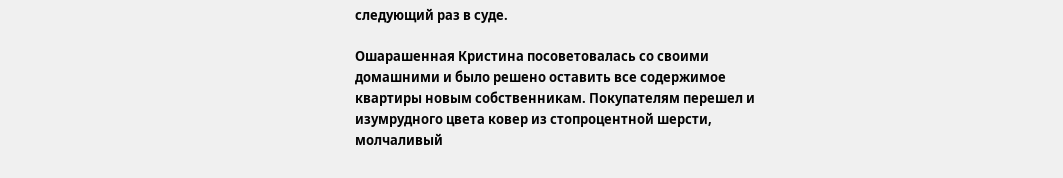следующий раз в суде.

Ошарашенная Кристина посоветовалась со своими домашними и было решено оставить все содержимое квартиры новым собственникам. Покупателям перешел и изумрудного цвета ковер из стопроцентной шерсти, молчаливый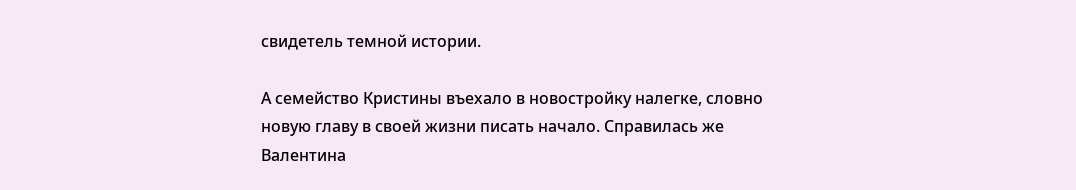свидетель темной истории.

А семейство Кристины въехало в новостройку налегке, словно новую главу в своей жизни писать начало. Справилась же Валентина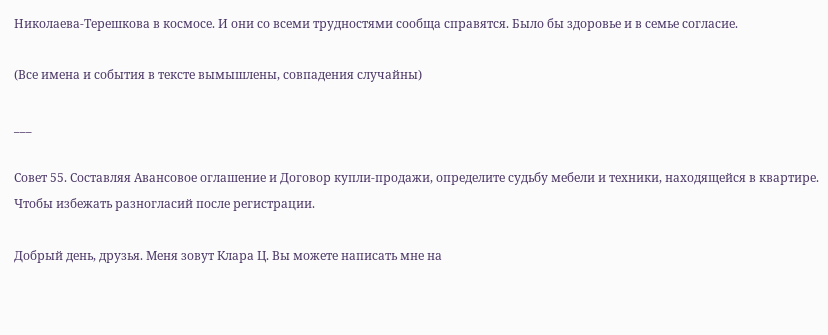Николаева-Терешкова в космосе. И они со всеми трудностями сообща справятся. Было бы здоровье и в семье согласие.

(Все имена и события в тексте вымышлены, совпадения случайны)

___

Совет 55. Составляя Авансовое оглашение и Договор купли-продажи, определите судьбу мебели и техники, находящейся в квартире. Чтобы избежать разногласий после регистрации.

Добрый день, друзья. Меня зовут Клара Ц. Вы можете написать мне на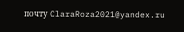почту ClaraRoza2021@yandex.ru